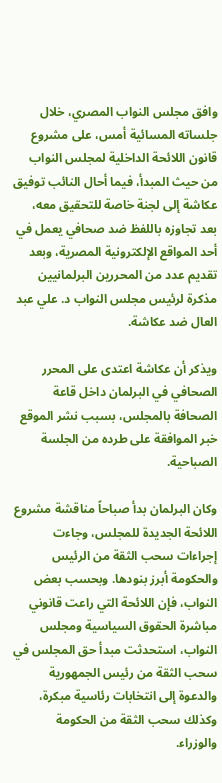وافق مجلس النواب المصري، خلال جلساته المسائية أمس، على مشروع قانون اللائحة الداخلية لمجلس النواب من حيث المبدأ، فيما أحال النائب توفيق عكاشة إلى لجنة خاصة للتحقيق معه، بعد تجاوزه باللفظ ضد صحافي يعمل في أحد المواقع الإلكترونية المصرية، وبعد تقديم عدد من المحررين البرلمانيين مذكرة لرئيس مجلس النواب د. علي عبد العال ضد عكاشة.

ويذكر أن عكاشة اعتدى على المحرر الصحافي في البرلمان داخل قاعة الصحافة بالمجلس، بسبب نشر الموقع خبر الموافقة على طرده من الجلسة الصباحية.

وكان البرلمان بدأ صباحاً مناقشة مشروع اللائحة الجديدة للمجلس، وجاءت إجراءات سحب الثقة من الرئيس والحكومة أبرز بنودها. وبحسب بعض النواب، فإن اللائحة التي راعت قانوني مباشرة الحقوق السياسية ومجلس النواب، استحدثت مبدأ حق المجلس في سحب الثقة من رئيس الجمهورية والدعوة إلى انتخابات رئاسية مبكرة، وكذلك سحب الثقة من الحكومة والوزراء.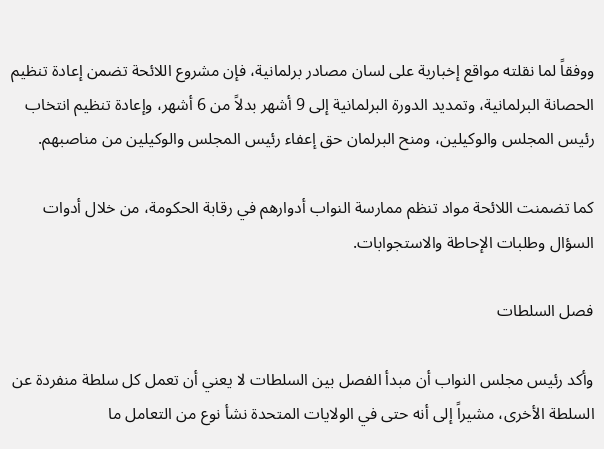ووفقاً لما نقلته مواقع إخبارية على لسان مصادر برلمانية، فإن مشروع اللائحة تضمن إعادة تنظيم الحصانة البرلمانية، وتمديد الدورة البرلمانية إلى 9 أشهر بدلاً من 6 أشهر، وإعادة تنظيم انتخاب رئيس المجلس والوكيلين، ومنح البرلمان حق إعفاء رئيس المجلس والوكيلين من مناصبهم.

كما تضمنت اللائحة مواد تنظم ممارسة النواب أدوارهم في رقابة الحكومة، من خلال أدوات السؤال وطلبات الإحاطة والاستجوابات.

فصل السلطات

وأكد رئيس مجلس النواب أن مبدأ الفصل بين السلطات لا يعني أن تعمل كل سلطة منفردة عن السلطة الأخرى، مشيراً إلى أنه حتى في الولايات المتحدة نشأ نوع من التعامل ما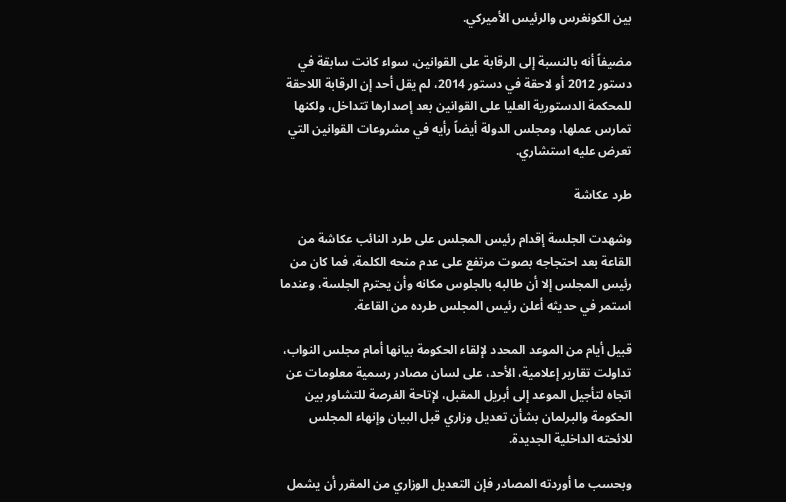بين الكونغرس والرئيس الأميركي.

مضيفاً أنه بالنسبة إلى الرقابة على القوانين، سواء كانت سابقة في دستور 2012 أو لاحقة في دستور 2014، لم يقل أحد إن الرقابة اللاحقة للمحكمة الدستورية العليا على القوانين بعد إصدارها تتداخل، ولكنها تمارس عملها، ومجلس الدولة أيضاً رأيه في مشروعات القوانين التي تعرض عليه استشاري.

طرد عكاشة

وشهدت الجلسة إقدام رئيس المجلس على طرد النائب عكاشة من القاعة بعد احتجاجه بصوت مرتفع على عدم منحه الكلمة، فما كان من رئيس المجلس إلا أن طالبه بالجلوس مكانه وأن يحترم الجلسة، وعندما استمر في حديثه أعلن رئيس المجلس طرده من القاعة.

قبيل أيام من الموعد المحدد لإلقاء الحكومة بيانها أمام مجلس النواب، تداولت تقارير إعلامية، الأحد، على لسان مصادر رسمية معلومات عن اتجاه لتأجيل الموعد إلى أبريل المقبل، لإتاحة الفرصة للتشاور بين الحكومة والبرلمان بشأن تعديل وزاري قبل البيان وإنهاء المجلس للائحته الداخلية الجديدة.

وبحسب ما أوردته المصادر فإن التعديل الوزاري من المقرر أن يشمل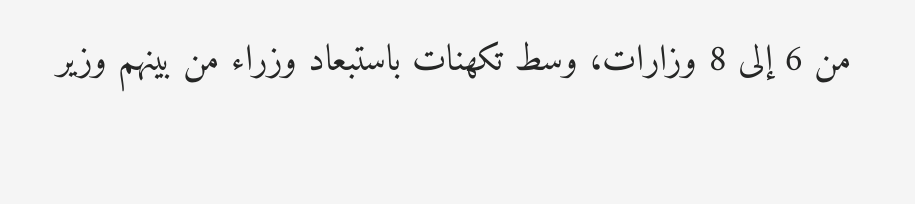من 6 إلى 8 وزارات، وسط تكهنات باستبعاد وزراء من بينهم وزير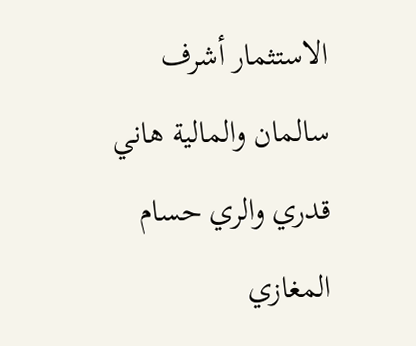الاستثمار أشرف سالمان والمالية هاني قدري والري حسام المغازي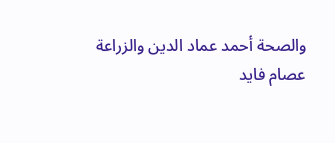والصحة أحمد عماد الدين والزراعة عصام فايد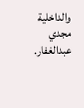والداخلية مجدي عبدالغفار.